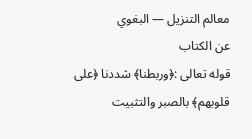معالم التنزيل — البغوي
عن الكتاب
قوله تعالى :﴿وربطنا﴾ شددنا ﴿على قلوبهم﴾ بالصبر والتثبيت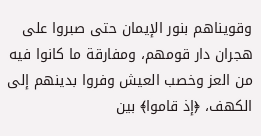وقويناهم بنور الإيمان حتى صبروا على هجران دار قومهم، ومفارقة ما كانوا فيه من العز وخصب العيش وفروا بدينهم إلى الكهف، ﴿إذ قاموا﴾ بين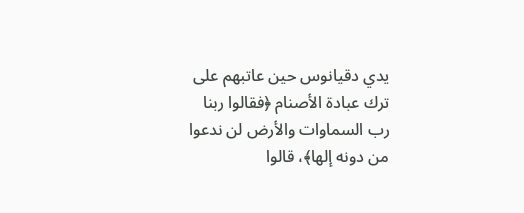يدي دقيانوس حين عاتبهم على ترك عبادة الأصنام ﴿فقالوا ربنا رب السماوات والأرض لن ندعوا من دونه إلها﴾، قالوا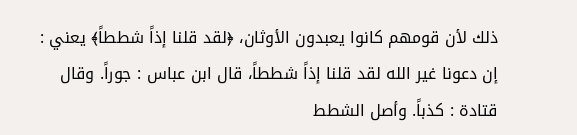ذلك لأن قومهم كانوا يعبدون الأوثان، ﴿لقد قلنا إذاً شططاً﴾ يعني : إن دعونا غير الله لقد قلنا إذاً شططاً، قال ابن عباس : جوراً. وقال قتادة : كذباً. وأصل الشطط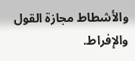والأشطاط مجازة القول والإفراط.